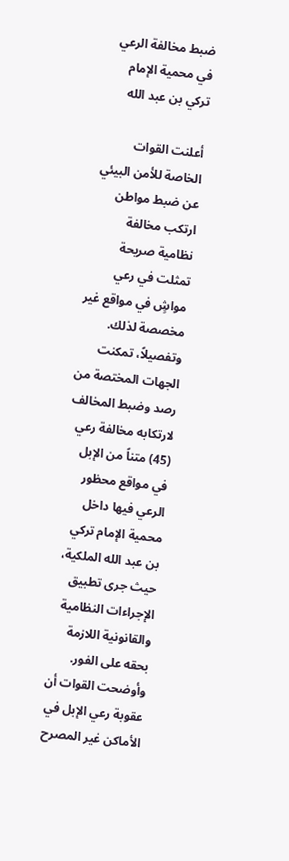ضبط مخالفة الرعي في محمية الإمام تركي بن عبد الله

أعلنت القوات الخاصة للأمن البيئي عن ضبط مواطن ارتكب مخالفة نظامية صريحة تمثلت في رعي مواشٍ في مواقع غير مخصصة لذلك. وتفصيلاً، تمكنت الجهات المختصة من رصد وضبط المخالف لارتكابه مخالفة رعي (45) متناً من الإبل في مواقع محظور الرعي فيها داخل محمية الإمام تركي بن عبد الله الملكية، حيث جرى تطبيق الإجراءات النظامية والقانونية اللازمة بحقه على الفور. وأوضحت القوات أن عقوبة رعي الإبل في الأماكن غير المصرح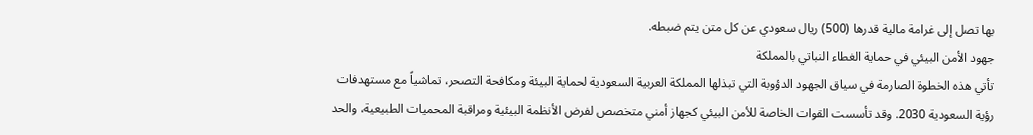بها تصل إلى غرامة مالية قدرها (500) ريال سعودي عن كل متن يتم ضبطه.
جهود الأمن البيئي في حماية الغطاء النباتي بالمملكة
تأتي هذه الخطوة الصارمة في سياق الجهود الدؤوبة التي تبذلها المملكة العربية السعودية لحماية البيئة ومكافحة التصحر، تماشياً مع مستهدفات رؤية السعودية 2030. وقد تأسست القوات الخاصة للأمن البيئي كجهاز أمني متخصص لفرض الأنظمة البيئية ومراقبة المحميات الطبيعية، والحد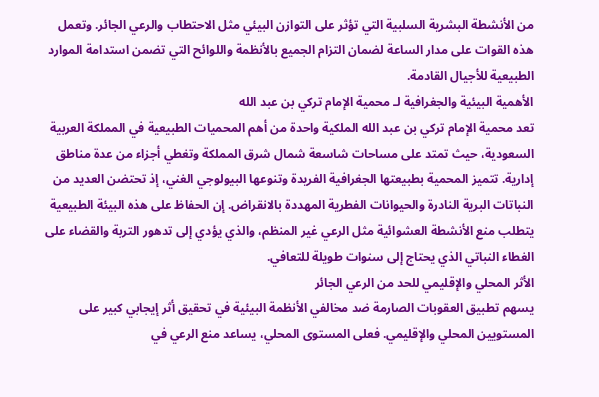من الأنشطة البشرية السلبية التي تؤثر على التوازن البيئي مثل الاحتطاب والرعي الجائر. وتعمل هذه القوات على مدار الساعة لضمان التزام الجميع بالأنظمة واللوائح التي تضمن استدامة الموارد الطبيعية للأجيال القادمة.
الأهمية البيئية والجغرافية لـ محمية الإمام تركي بن عبد الله
تعد محمية الإمام تركي بن عبد الله الملكية واحدة من أهم المحميات الطبيعية في المملكة العربية السعودية، حيث تمتد على مساحات شاسعة شمال شرق المملكة وتغطي أجزاء من عدة مناطق إدارية. تتميز المحمية بطبيعتها الجغرافية الفريدة وتنوعها البيولوجي الغني، إذ تحتضن العديد من النباتات البرية النادرة والحيوانات الفطرية المهددة بالانقراض. إن الحفاظ على هذه البيئة الطبيعية يتطلب منع الأنشطة العشوائية مثل الرعي غير المنظم، والذي يؤدي إلى تدهور التربة والقضاء على الغطاء النباتي الذي يحتاج إلى سنوات طويلة للتعافي.
الأثر المحلي والإقليمي للحد من الرعي الجائر
يسهم تطبيق العقوبات الصارمة ضد مخالفي الأنظمة البيئية في تحقيق أثر إيجابي كبير على المستويين المحلي والإقليمي. فعلى المستوى المحلي، يساعد منع الرعي في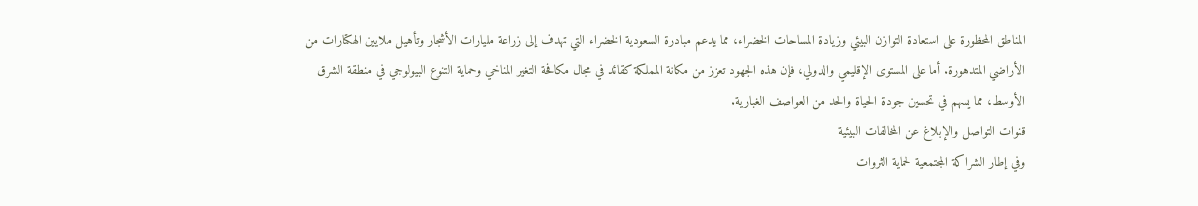المناطق المحظورة على استعادة التوازن البيئي وزيادة المساحات الخضراء، مما يدعم مبادرة السعودية الخضراء التي تهدف إلى زراعة مليارات الأشجار وتأهيل ملايين الهكتارات من الأراضي المتدهورة. أما على المستوى الإقليمي والدولي، فإن هذه الجهود تعزز من مكانة المملكة كقائد في مجال مكافحة التغير المناخي وحماية التنوع البيولوجي في منطقة الشرق الأوسط، مما يسهم في تحسين جودة الحياة والحد من العواصف الغبارية.
قنوات التواصل والإبلاغ عن المخالفات البيئية
وفي إطار الشراكة المجتمعية لحماية الثروات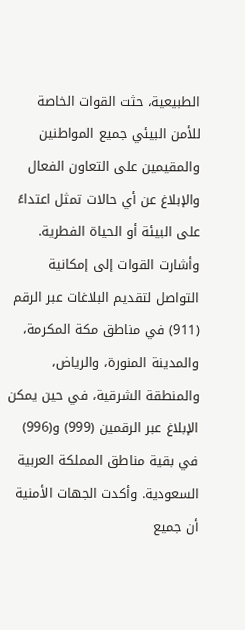الطبيعية، حثت القوات الخاصة للأمن البيئي جميع المواطنين والمقيمين على التعاون الفعال والإبلاغ عن أي حالات تمثل اعتداءً على البيئة أو الحياة الفطرية. وأشارت القوات إلى إمكانية التواصل لتقديم البلاغات عبر الرقم (911) في مناطق مكة المكرمة، والمدينة المنورة، والرياض، والمنطقة الشرقية، في حين يمكن الإبلاغ عبر الرقمين (999) و(996) في بقية مناطق المملكة العربية السعودية. وأكدت الجهات الأمنية أن جميع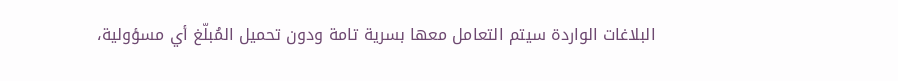البلاغات الواردة سيتم التعامل معها بسرية تامة ودون تحميل المُبلّغ أي مسؤولية،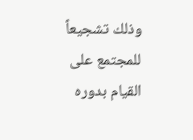وذلك تشجيعاً للمجتمع على القيام بدوره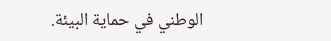الوطني في حماية البيئة.